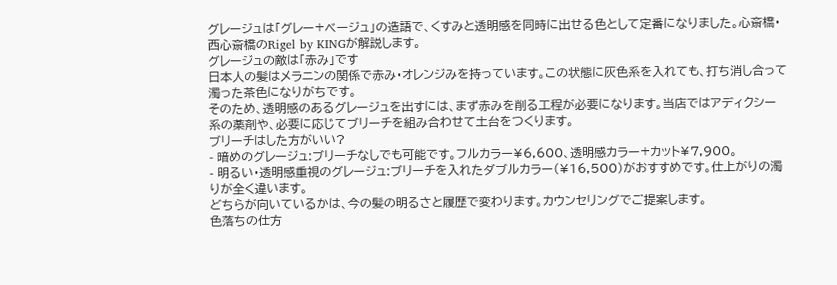グレージュは「グレー+ベージュ」の造語で、くすみと透明感を同時に出せる色として定番になりました。心斎橋・西心斎橋のRigel by KINGが解説します。
グレージュの敵は「赤み」です
日本人の髪はメラニンの関係で赤み・オレンジみを持っています。この状態に灰色系を入れても、打ち消し合って濁った茶色になりがちです。
そのため、透明感のあるグレージュを出すには、まず赤みを削る工程が必要になります。当店ではアディクシー系の薬剤や、必要に応じてブリーチを組み合わせて土台をつくります。
ブリーチはした方がいい?
- 暗めのグレージュ:ブリーチなしでも可能です。フルカラー¥6,600、透明感カラー+カット¥7,900。
- 明るい・透明感重視のグレージュ:ブリーチを入れたダブルカラー(¥16,500)がおすすめです。仕上がりの濁りが全く違います。
どちらが向いているかは、今の髪の明るさと履歴で変わります。カウンセリングでご提案します。
色落ちの仕方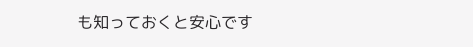も知っておくと安心です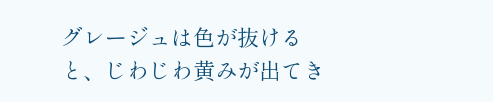グレージュは色が抜けると、じわじわ黄みが出てき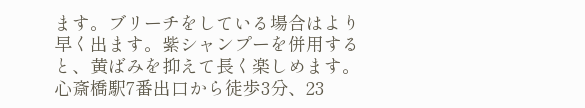ます。ブリーチをしている場合はより早く出ます。紫シャンプーを併用すると、黄ばみを抑えて長く楽しめます。
心斎橋駅7番出口から徒歩3分、23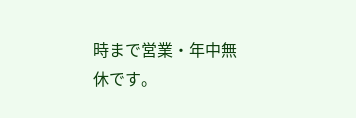時まで営業・年中無休です。